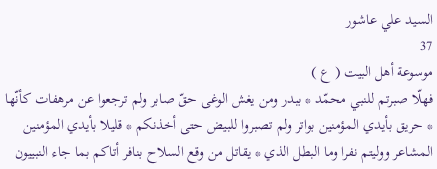السيد علي عاشور
37
موسوعة أهل البيت ( ع )
فهلّا صبرتم للنبي محمّد * ببدر ومن يغش الوغى حقّ صابر ولم ترجعوا عن مرهفات كأنّها * حريق بأيدي المؤمنين بواتر ولم تصبروا للبيض حتى أخذنكم * قليلا بأيدي المؤمنين المشاعر ووليتم نفرا وما البطل الذي * يقاتل من وقع السلاح بنافر أتاكم بما جاء النبييون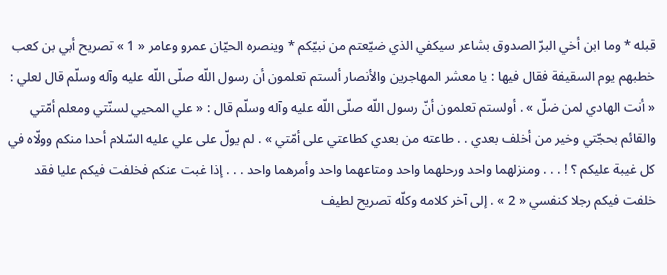قبله * وما ابن أخي البرّ الصدوق بشاعر سيكفي الذي ضيّعتم من نبيّكم * وينصره الحيّان عمرو وعامر « 1 » تصريح أبي بن كعب خطبهم يوم السقيفة فقال فيها : يا معشر المهاجرين والأنصار ألستم تعلمون أن رسول اللّه صلّى اللّه عليه وآله وسلّم قال لعلي : « أنت الهادي لمن ضلّ » . أولستم تعلمون أنّ رسول اللّه صلّى اللّه عليه وآله وسلّم قال : « علي المحيي لسنّتي ومعلم أمّتي والقائم بحجّتي وخير من أخلف بعدي . . طاعته من بعدي كطاعتي على أمّتي » . لم يولّ على علي عليه السّلام أحدا منكم وولّاه في كل غيبة عليكم ؟ ! . . . ومنزلهما واحد ورحلهما واحد ومتاعهما واحد وأمرهما واحد . . . إذا غبت عنكم فخلفت فيكم عليا فقد خلفت فيكم رجلا كنفسي « 2 » . إلى آخر كلامه وكلّه تصريح لطيف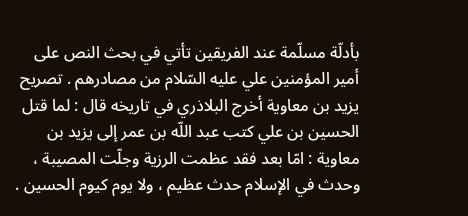بأدلّة مسلّمة عند الفريقين تأتي في بحث النص على أمير المؤمنين علي عليه السّلام من مصادرهم . تصريح يزيد بن معاوية أخرج البلاذري في تاريخه قال : لما قتل الحسين بن علي كتب عبد اللّه بن عمر إلى يزيد بن معاوية : امّا بعد فقد عظمت الرزية وجلّت المصيبة ، وحدث في الإسلام حدث عظيم ، ولا يوم كيوم الحسين .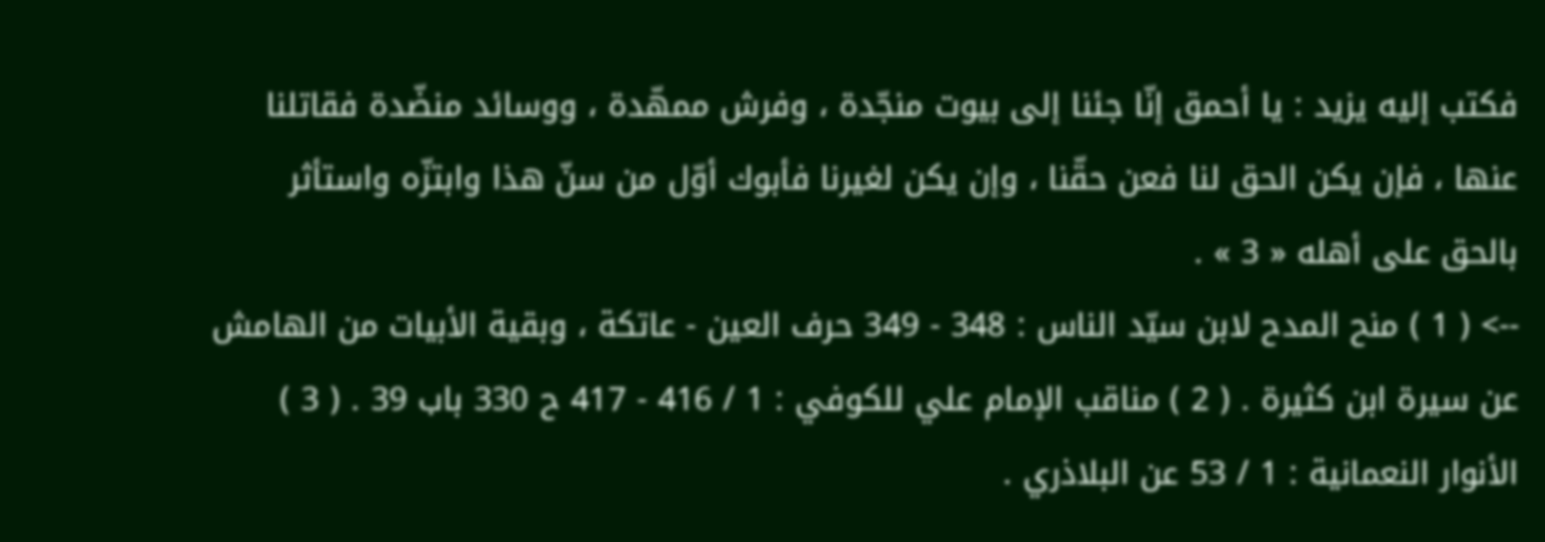فكتب إليه يزيد : يا أحمق إنّا جئنا إلى بيوت منجّدة ، وفرش ممهّدة ، ووسائد منضّدة فقاتلنا عنها ، فإن يكن الحق لنا فعن حقّنا ، وإن يكن لغيرنا فأبوك أوّل من سنّ هذا وابتزّه واستأثر بالحق على أهله « 3 » .
--> ( 1 ) منح المدح لابن سيّد الناس : 348 - 349 حرف العين - عاتكة ، وبقية الأبيات من الهامش عن سيرة ابن كثيرة . ( 2 ) مناقب الإمام علي للكوفي : 1 / 416 - 417 ح 330 باب 39 . ( 3 ) الأنوار النعمانية : 1 / 53 عن البلاذري .